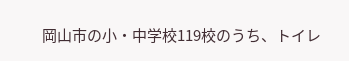岡山市の小・中学校119校のうち、トイレ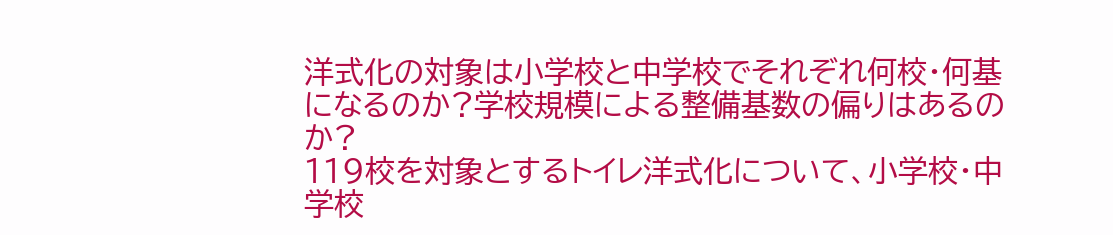洋式化の対象は小学校と中学校でそれぞれ何校・何基になるのか?学校規模による整備基数の偏りはあるのか?
119校を対象とするトイレ洋式化について、小学校・中学校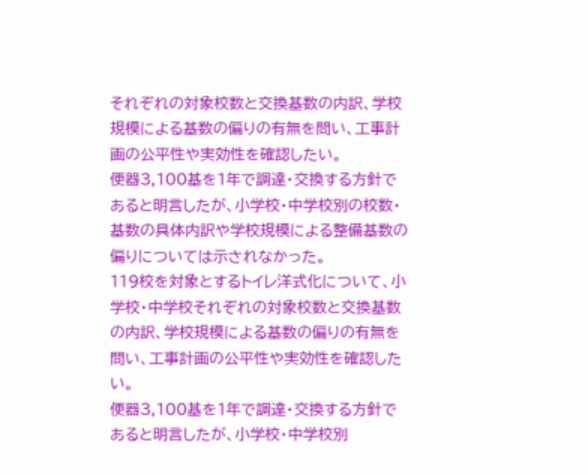それぞれの対象校数と交換基数の内訳、学校規模による基数の偏りの有無を問い、工事計画の公平性や実効性を確認したい。
便器3,100基を1年で調達・交換する方針であると明言したが、小学校・中学校別の校数・基数の具体内訳や学校規模による整備基数の偏りについては示されなかった。
119校を対象とするトイレ洋式化について、小学校・中学校それぞれの対象校数と交換基数の内訳、学校規模による基数の偏りの有無を問い、工事計画の公平性や実効性を確認したい。
便器3,100基を1年で調達・交換する方針であると明言したが、小学校・中学校別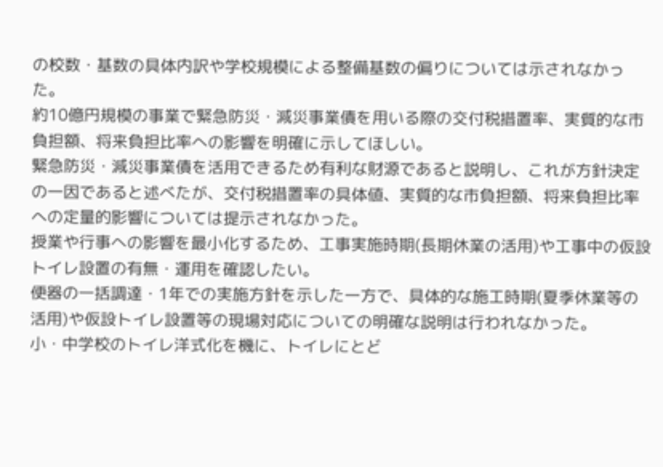の校数・基数の具体内訳や学校規模による整備基数の偏りについては示されなかった。
約10億円規模の事業で緊急防災・減災事業債を用いる際の交付税措置率、実質的な市負担額、将来負担比率への影響を明確に示してほしい。
緊急防災・減災事業債を活用できるため有利な財源であると説明し、これが方針決定の一因であると述べたが、交付税措置率の具体値、実質的な市負担額、将来負担比率への定量的影響については提示されなかった。
授業や行事への影響を最小化するため、工事実施時期(長期休業の活用)や工事中の仮設トイレ設置の有無・運用を確認したい。
便器の一括調達・1年での実施方針を示した一方で、具体的な施工時期(夏季休業等の活用)や仮設トイレ設置等の現場対応についての明確な説明は行われなかった。
小・中学校のトイレ洋式化を機に、トイレにとど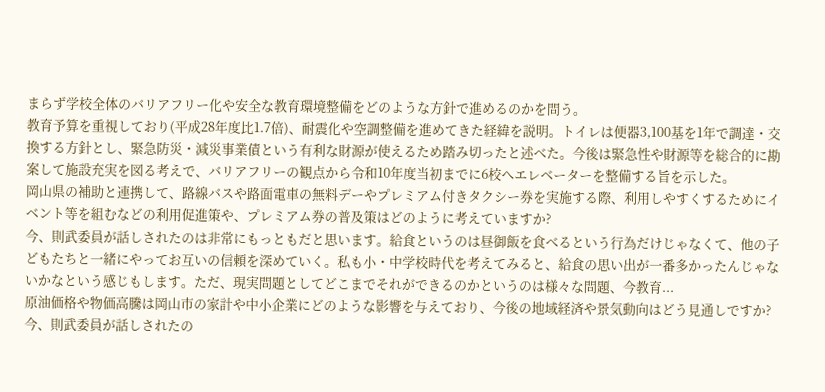まらず学校全体のバリアフリー化や安全な教育環境整備をどのような方針で進めるのかを問う。
教育予算を重視しており(平成28年度比1.7倍)、耐震化や空調整備を進めてきた経緯を説明。トイレは便器3,100基を1年で調達・交換する方針とし、緊急防災・減災事業債という有利な財源が使えるため踏み切ったと述べた。今後は緊急性や財源等を総合的に勘案して施設充実を図る考えで、バリアフリーの観点から令和10年度当初までに6校へエレベーターを整備する旨を示した。
岡山県の補助と連携して、路線バスや路面電車の無料デーやプレミアム付きタクシー券を実施する際、利用しやすくするためにイベント等を組むなどの利用促進策や、プレミアム券の普及策はどのように考えていますか?
今、則武委員が話しされたのは非常にもっともだと思います。給食というのは昼御飯を食べるという行為だけじゃなくて、他の子どもたちと一緒にやってお互いの信頼を深めていく。私も小・中学校時代を考えてみると、給食の思い出が一番多かったんじゃないかなという感じもします。ただ、現実問題としてどこまでそれができるのかというのは様々な問題、今教育...
原油価格や物価高騰は岡山市の家計や中小企業にどのような影響を与えており、今後の地域経済や景気動向はどう見通しですか?
今、則武委員が話しされたの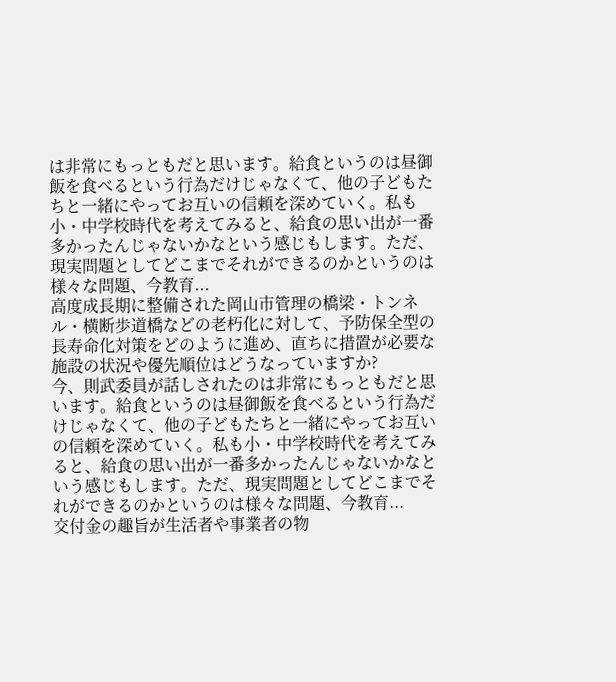は非常にもっともだと思います。給食というのは昼御飯を食べるという行為だけじゃなくて、他の子どもたちと一緒にやってお互いの信頼を深めていく。私も小・中学校時代を考えてみると、給食の思い出が一番多かったんじゃないかなという感じもします。ただ、現実問題としてどこまでそれができるのかというのは様々な問題、今教育...
高度成長期に整備された岡山市管理の橋梁・トンネル・横断歩道橋などの老朽化に対して、予防保全型の長寿命化対策をどのように進め、直ちに措置が必要な施設の状況や優先順位はどうなっていますか?
今、則武委員が話しされたのは非常にもっともだと思います。給食というのは昼御飯を食べるという行為だけじゃなくて、他の子どもたちと一緒にやってお互いの信頼を深めていく。私も小・中学校時代を考えてみると、給食の思い出が一番多かったんじゃないかなという感じもします。ただ、現実問題としてどこまでそれができるのかというのは様々な問題、今教育...
交付金の趣旨が生活者や事業者の物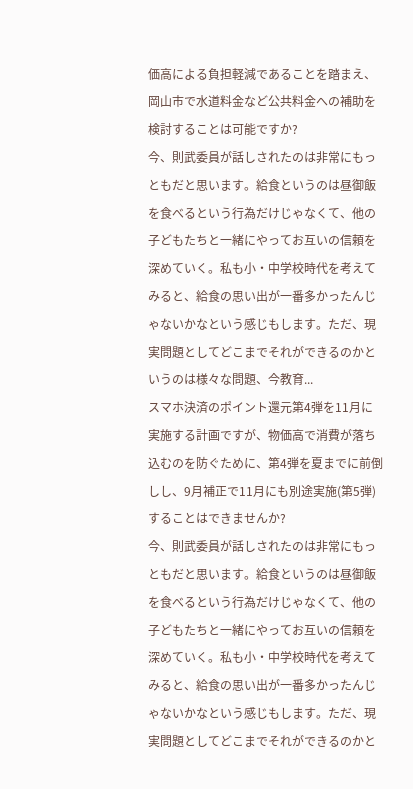価高による負担軽減であることを踏まえ、岡山市で水道料金など公共料金への補助を検討することは可能ですか?
今、則武委員が話しされたのは非常にもっともだと思います。給食というのは昼御飯を食べるという行為だけじゃなくて、他の子どもたちと一緒にやってお互いの信頼を深めていく。私も小・中学校時代を考えてみると、給食の思い出が一番多かったんじゃないかなという感じもします。ただ、現実問題としてどこまでそれができるのかというのは様々な問題、今教育...
スマホ決済のポイント還元第4弾を11月に実施する計画ですが、物価高で消費が落ち込むのを防ぐために、第4弾を夏までに前倒しし、9月補正で11月にも別途実施(第5弾)することはできませんか?
今、則武委員が話しされたのは非常にもっともだと思います。給食というのは昼御飯を食べるという行為だけじゃなくて、他の子どもたちと一緒にやってお互いの信頼を深めていく。私も小・中学校時代を考えてみると、給食の思い出が一番多かったんじゃないかなという感じもします。ただ、現実問題としてどこまでそれができるのかと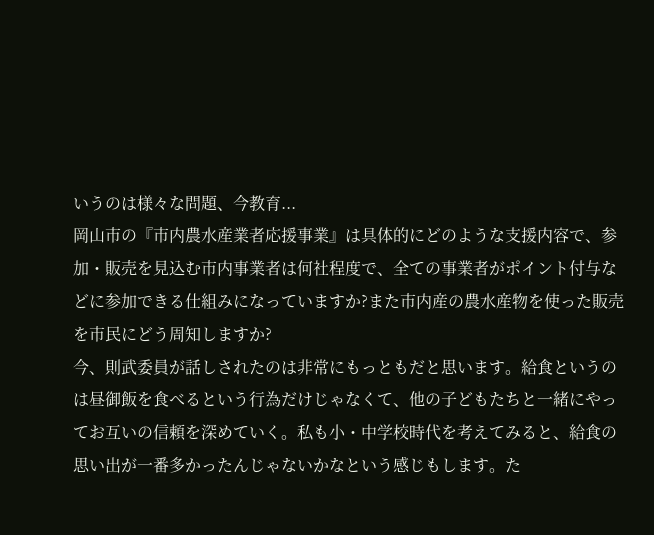いうのは様々な問題、今教育...
岡山市の『市内農水産業者応援事業』は具体的にどのような支援内容で、参加・販売を見込む市内事業者は何社程度で、全ての事業者がポイント付与などに参加できる仕組みになっていますか?また市内産の農水産物を使った販売を市民にどう周知しますか?
今、則武委員が話しされたのは非常にもっともだと思います。給食というのは昼御飯を食べるという行為だけじゃなくて、他の子どもたちと一緒にやってお互いの信頼を深めていく。私も小・中学校時代を考えてみると、給食の思い出が一番多かったんじゃないかなという感じもします。た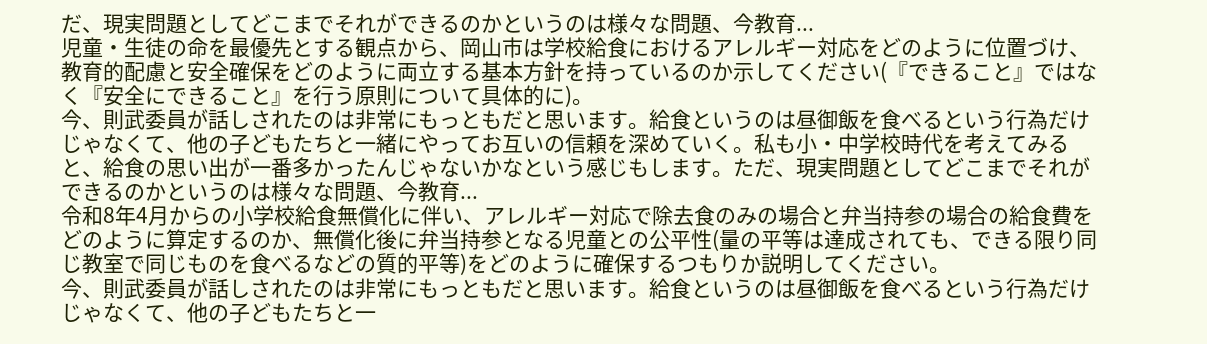だ、現実問題としてどこまでそれができるのかというのは様々な問題、今教育...
児童・生徒の命を最優先とする観点から、岡山市は学校給食におけるアレルギー対応をどのように位置づけ、教育的配慮と安全確保をどのように両立する基本方針を持っているのか示してください(『できること』ではなく『安全にできること』を行う原則について具体的に)。
今、則武委員が話しされたのは非常にもっともだと思います。給食というのは昼御飯を食べるという行為だけじゃなくて、他の子どもたちと一緒にやってお互いの信頼を深めていく。私も小・中学校時代を考えてみると、給食の思い出が一番多かったんじゃないかなという感じもします。ただ、現実問題としてどこまでそれができるのかというのは様々な問題、今教育...
令和8年4月からの小学校給食無償化に伴い、アレルギー対応で除去食のみの場合と弁当持参の場合の給食費をどのように算定するのか、無償化後に弁当持参となる児童との公平性(量の平等は達成されても、できる限り同じ教室で同じものを食べるなどの質的平等)をどのように確保するつもりか説明してください。
今、則武委員が話しされたのは非常にもっともだと思います。給食というのは昼御飯を食べるという行為だけじゃなくて、他の子どもたちと一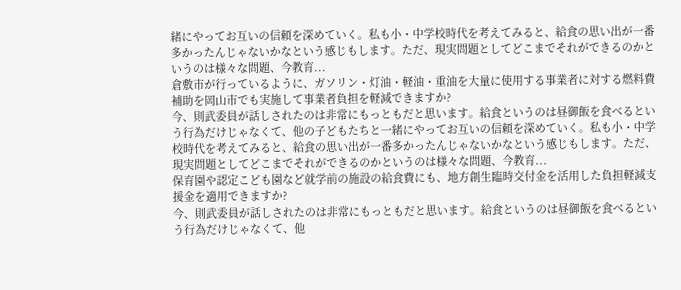緒にやってお互いの信頼を深めていく。私も小・中学校時代を考えてみると、給食の思い出が一番多かったんじゃないかなという感じもします。ただ、現実問題としてどこまでそれができるのかというのは様々な問題、今教育...
倉敷市が行っているように、ガソリン・灯油・軽油・重油を大量に使用する事業者に対する燃料費補助を岡山市でも実施して事業者負担を軽減できますか?
今、則武委員が話しされたのは非常にもっともだと思います。給食というのは昼御飯を食べるという行為だけじゃなくて、他の子どもたちと一緒にやってお互いの信頼を深めていく。私も小・中学校時代を考えてみると、給食の思い出が一番多かったんじゃないかなという感じもします。ただ、現実問題としてどこまでそれができるのかというのは様々な問題、今教育...
保育園や認定こども園など就学前の施設の給食費にも、地方創生臨時交付金を活用した負担軽減支援金を適用できますか?
今、則武委員が話しされたのは非常にもっともだと思います。給食というのは昼御飯を食べるという行為だけじゃなくて、他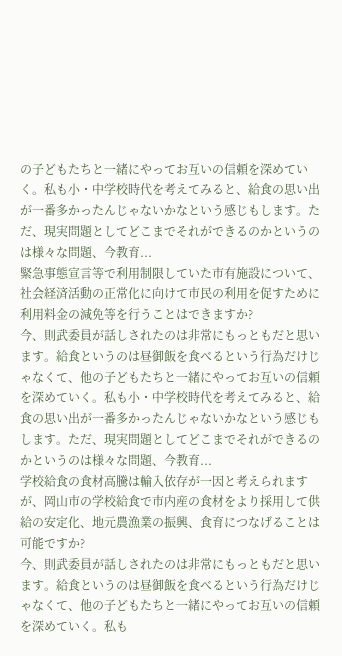の子どもたちと一緒にやってお互いの信頼を深めていく。私も小・中学校時代を考えてみると、給食の思い出が一番多かったんじゃないかなという感じもします。ただ、現実問題としてどこまでそれができるのかというのは様々な問題、今教育...
緊急事態宣言等で利用制限していた市有施設について、社会経済活動の正常化に向けて市民の利用を促すために利用料金の減免等を行うことはできますか?
今、則武委員が話しされたのは非常にもっともだと思います。給食というのは昼御飯を食べるという行為だけじゃなくて、他の子どもたちと一緒にやってお互いの信頼を深めていく。私も小・中学校時代を考えてみると、給食の思い出が一番多かったんじゃないかなという感じもします。ただ、現実問題としてどこまでそれができるのかというのは様々な問題、今教育...
学校給食の食材高騰は輸入依存が一因と考えられますが、岡山市の学校給食で市内産の食材をより採用して供給の安定化、地元農漁業の振興、食育につなげることは可能ですか?
今、則武委員が話しされたのは非常にもっともだと思います。給食というのは昼御飯を食べるという行為だけじゃなくて、他の子どもたちと一緒にやってお互いの信頼を深めていく。私も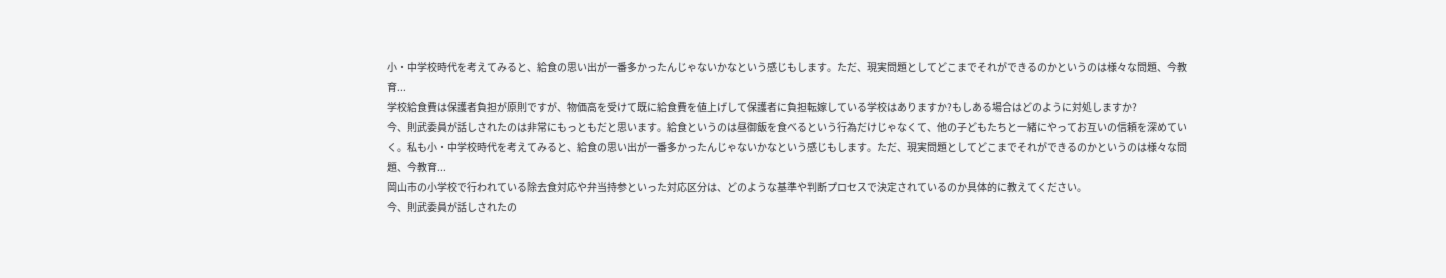小・中学校時代を考えてみると、給食の思い出が一番多かったんじゃないかなという感じもします。ただ、現実問題としてどこまでそれができるのかというのは様々な問題、今教育...
学校給食費は保護者負担が原則ですが、物価高を受けて既に給食費を値上げして保護者に負担転嫁している学校はありますか?もしある場合はどのように対処しますか?
今、則武委員が話しされたのは非常にもっともだと思います。給食というのは昼御飯を食べるという行為だけじゃなくて、他の子どもたちと一緒にやってお互いの信頼を深めていく。私も小・中学校時代を考えてみると、給食の思い出が一番多かったんじゃないかなという感じもします。ただ、現実問題としてどこまでそれができるのかというのは様々な問題、今教育...
岡山市の小学校で行われている除去食対応や弁当持参といった対応区分は、どのような基準や判断プロセスで決定されているのか具体的に教えてください。
今、則武委員が話しされたの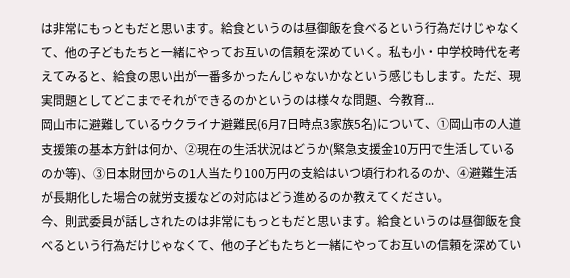は非常にもっともだと思います。給食というのは昼御飯を食べるという行為だけじゃなくて、他の子どもたちと一緒にやってお互いの信頼を深めていく。私も小・中学校時代を考えてみると、給食の思い出が一番多かったんじゃないかなという感じもします。ただ、現実問題としてどこまでそれができるのかというのは様々な問題、今教育...
岡山市に避難しているウクライナ避難民(6月7日時点3家族5名)について、①岡山市の人道支援策の基本方針は何か、②現在の生活状況はどうか(緊急支援金10万円で生活しているのか等)、③日本財団からの1人当たり100万円の支給はいつ頃行われるのか、④避難生活が長期化した場合の就労支援などの対応はどう進めるのか教えてください。
今、則武委員が話しされたのは非常にもっともだと思います。給食というのは昼御飯を食べるという行為だけじゃなくて、他の子どもたちと一緒にやってお互いの信頼を深めてい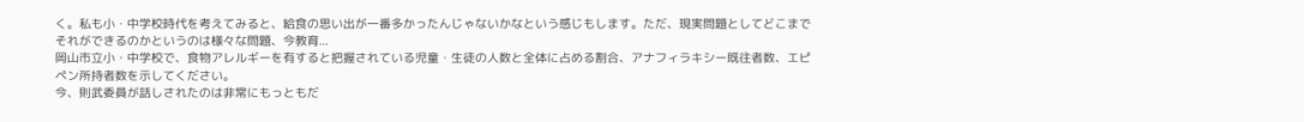く。私も小・中学校時代を考えてみると、給食の思い出が一番多かったんじゃないかなという感じもします。ただ、現実問題としてどこまでそれができるのかというのは様々な問題、今教育...
岡山市立小・中学校で、食物アレルギーを有すると把握されている児童・生徒の人数と全体に占める割合、アナフィラキシー既往者数、エピペン所持者数を示してください。
今、則武委員が話しされたのは非常にもっともだ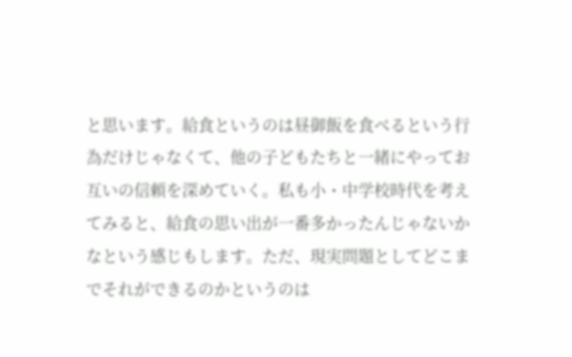と思います。給食というのは昼御飯を食べるという行為だけじゃなくて、他の子どもたちと一緒にやってお互いの信頼を深めていく。私も小・中学校時代を考えてみると、給食の思い出が一番多かったんじゃないかなという感じもします。ただ、現実問題としてどこまでそれができるのかというのは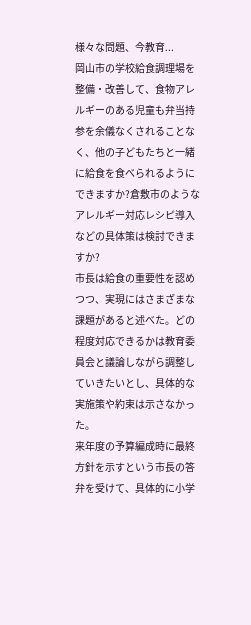様々な問題、今教育...
岡山市の学校給食調理場を整備・改善して、食物アレルギーのある児童も弁当持参を余儀なくされることなく、他の子どもたちと一緒に給食を食べられるようにできますか?倉敷市のようなアレルギー対応レシピ導入などの具体策は検討できますか?
市長は給食の重要性を認めつつ、実現にはさまざまな課題があると述べた。どの程度対応できるかは教育委員会と議論しながら調整していきたいとし、具体的な実施策や約束は示さなかった。
来年度の予算編成時に最終方針を示すという市長の答弁を受けて、具体的に小学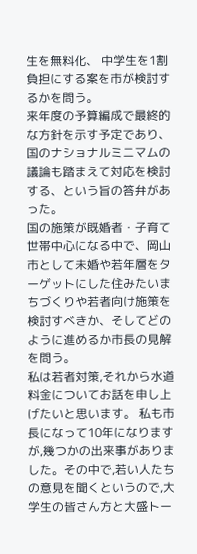生を無料化、 中学生を1割負担にする案を市が検討するかを問う。
来年度の予算編成で最終的な方針を示す予定であり、国のナショナルミニマムの議論も踏まえて対応を検討する、という旨の答弁があった。
国の施策が既婚者・子育て世帯中心になる中で、岡山市として未婚や若年層をターゲットにした住みたいまちづくりや若者向け施策を検討すべきか、そしてどのように進めるか市長の見解を問う。
私は若者対策,それから水道料金についてお話を申し上げたいと思います。 私も市長になって10年になりますが,幾つかの出来事がありました。その中で,若い人たちの意見を聞くというので,大学生の皆さん方と大盛トー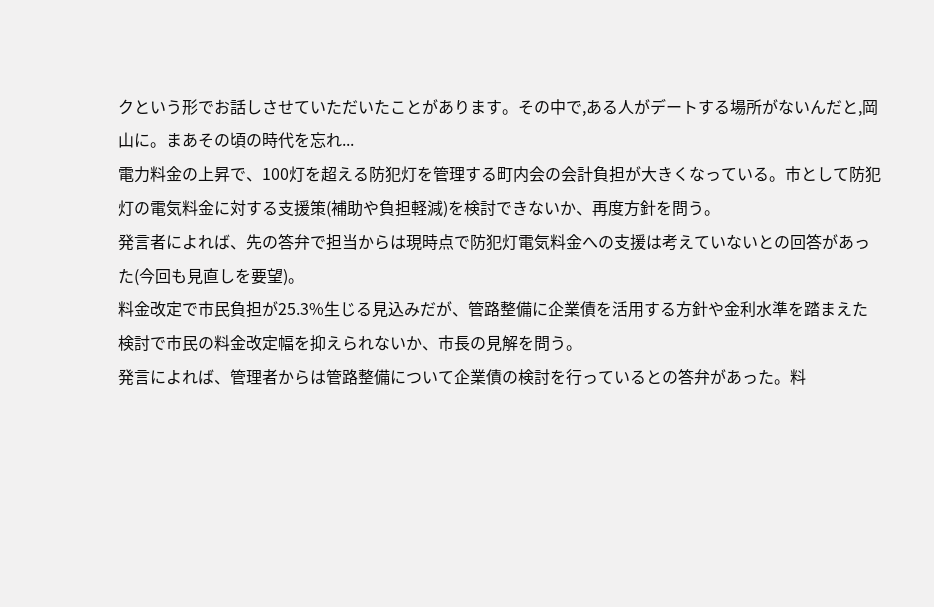クという形でお話しさせていただいたことがあります。その中で,ある人がデートする場所がないんだと,岡山に。まあその頃の時代を忘れ...
電力料金の上昇で、100灯を超える防犯灯を管理する町内会の会計負担が大きくなっている。市として防犯灯の電気料金に対する支援策(補助や負担軽減)を検討できないか、再度方針を問う。
発言者によれば、先の答弁で担当からは現時点で防犯灯電気料金への支援は考えていないとの回答があった(今回も見直しを要望)。
料金改定で市民負担が25.3%生じる見込みだが、管路整備に企業債を活用する方針や金利水準を踏まえた検討で市民の料金改定幅を抑えられないか、市長の見解を問う。
発言によれば、管理者からは管路整備について企業債の検討を行っているとの答弁があった。料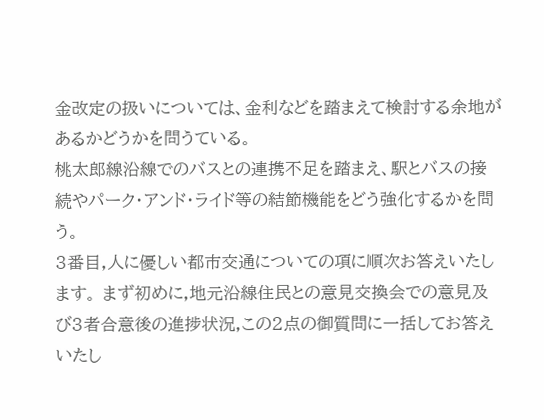金改定の扱いについては、金利などを踏まえて検討する余地があるかどうかを問うている。
桃太郎線沿線でのバスとの連携不足を踏まえ、駅とバスの接続やパーク・アンド・ライド等の結節機能をどう強化するかを問う。
3番目,人に優しい都市交通についての項に順次お答えいたします。 まず初めに,地元沿線住民との意見交換会での意見及び3者合意後の進捗状況,この2点の御質問に一括してお答えいたし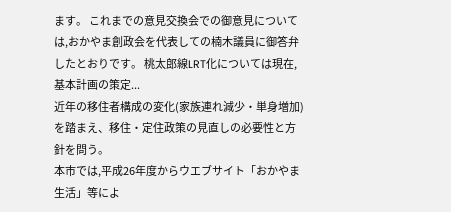ます。 これまでの意見交換会での御意見については,おかやま創政会を代表しての楠木議員に御答弁したとおりです。 桃太郎線LRT化については現在,基本計画の策定...
近年の移住者構成の変化(家族連れ減少・単身増加)を踏まえ、移住・定住政策の見直しの必要性と方針を問う。
本市では,平成26年度からウエブサイト「おかやま生活」等によ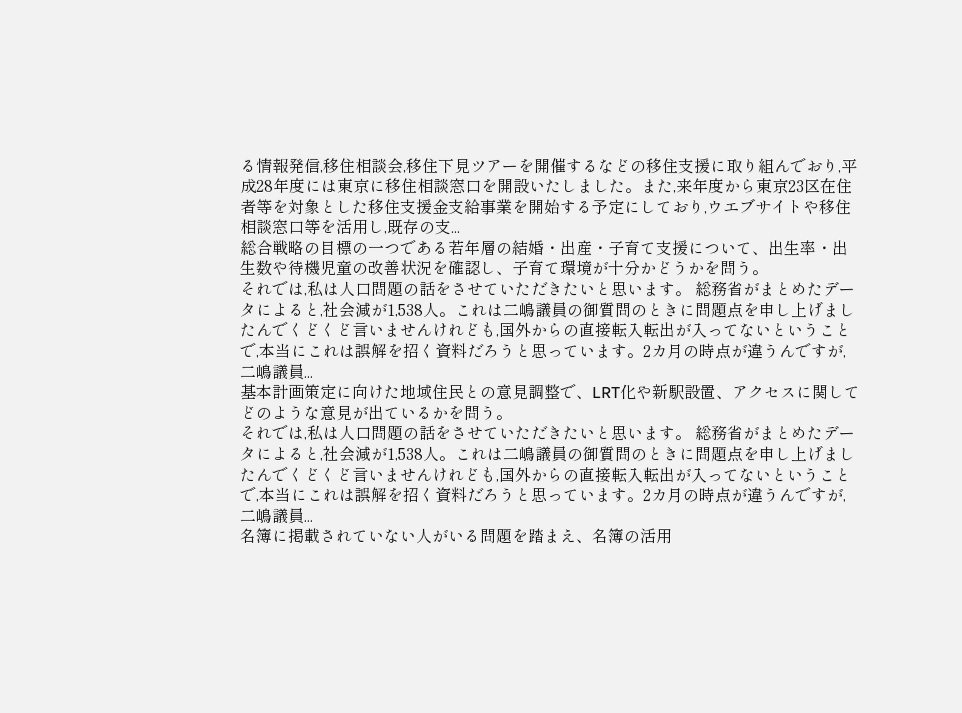る情報発信,移住相談会,移住下見ツアーを開催するなどの移住支援に取り組んでおり,平成28年度には東京に移住相談窓口を開設いたしました。また,来年度から東京23区在住者等を対象とした移住支援金支給事業を開始する予定にしており,ウエブサイトや移住相談窓口等を活用し,既存の支...
総合戦略の目標の一つである若年層の結婚・出産・子育て支援について、出生率・出生数や待機児童の改善状況を確認し、子育て環境が十分かどうかを問う。
それでは,私は人口問題の話をさせていただきたいと思います。 総務省がまとめたデータによると,社会減が1,538人。これは二嶋議員の御質問のときに問題点を申し上げましたんでくどくど言いませんけれども,国外からの直接転入転出が入ってないということで,本当にこれは誤解を招く資料だろうと思っています。2カ月の時点が違うんですが,二嶋議員...
基本計画策定に向けた地域住民との意見調整で、LRT化や新駅設置、アクセスに関してどのような意見が出ているかを問う。
それでは,私は人口問題の話をさせていただきたいと思います。 総務省がまとめたデータによると,社会減が1,538人。これは二嶋議員の御質問のときに問題点を申し上げましたんでくどくど言いませんけれども,国外からの直接転入転出が入ってないということで,本当にこれは誤解を招く資料だろうと思っています。2カ月の時点が違うんですが,二嶋議員...
名簿に掲載されていない人がいる問題を踏まえ、名簿の活用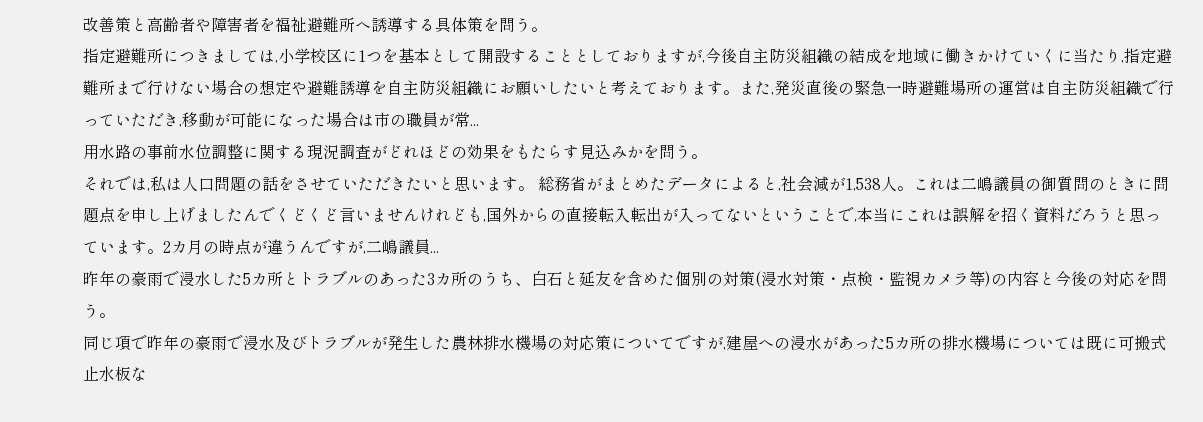改善策と高齢者や障害者を福祉避難所へ誘導する具体策を問う。
指定避難所につきましては,小学校区に1つを基本として開設することとしておりますが,今後自主防災組織の結成を地域に働きかけていくに当たり,指定避難所まで行けない場合の想定や避難誘導を自主防災組織にお願いしたいと考えております。また,発災直後の緊急一時避難場所の運営は自主防災組織で行っていただき,移動が可能になった場合は市の職員が常...
用水路の事前水位調整に関する現況調査がどれほどの効果をもたらす見込みかを問う。
それでは,私は人口問題の話をさせていただきたいと思います。 総務省がまとめたデータによると,社会減が1,538人。これは二嶋議員の御質問のときに問題点を申し上げましたんでくどくど言いませんけれども,国外からの直接転入転出が入ってないということで,本当にこれは誤解を招く資料だろうと思っています。2カ月の時点が違うんですが,二嶋議員...
昨年の豪雨で浸水した5カ所とトラブルのあった3カ所のうち、白石と延友を含めた個別の対策(浸水対策・点検・監視カメラ等)の内容と今後の対応を問う。
同じ項で昨年の豪雨で浸水及びトラブルが発生した農林排水機場の対応策についてですが,建屋への浸水があった5カ所の排水機場については既に可搬式止水板な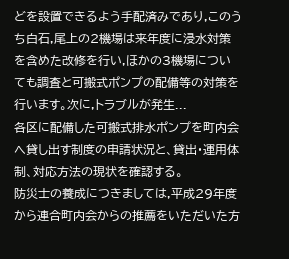どを設置できるよう手配済みであり,このうち白石,尾上の2機場は来年度に浸水対策を含めた改修を行い,ほかの3機場についても調査と可搬式ポンプの配備等の対策を行います。次に,トラブルが発生...
各区に配備した可搬式排水ポンプを町内会へ貸し出す制度の申請状況と、貸出・運用体制、対応方法の現状を確認する。
防災士の養成につきましては,平成29年度から連合町内会からの推薦をいただいた方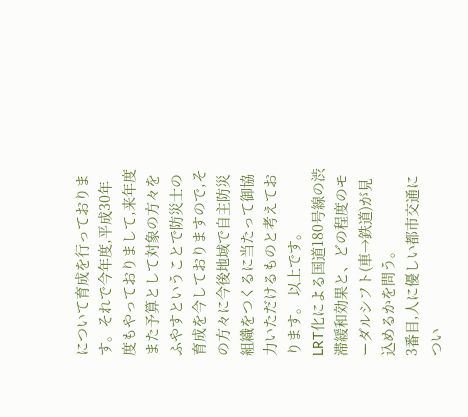について育成を行っております。それで今年度,平成30年度もやっておりまして,来年度また予算として対象の方々をふやすということで防災士の育成を今しておりますので,その方々に今後地域で自主防災組織をつくるに当たって御協力いただけるものと考えております。 以上です。
LRT化による国道180号線の渋滞緩和効果と、どの程度のモーダルシフト(車→鉄道)が見込めるかを問う。
3番目,人に優しい都市交通につい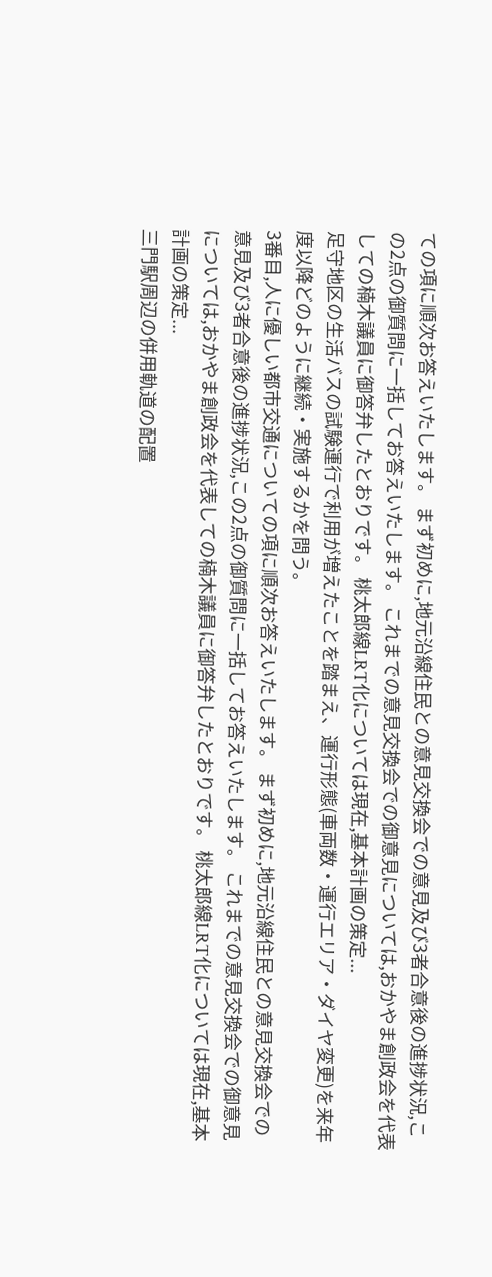ての項に順次お答えいたします。 まず初めに,地元沿線住民との意見交換会での意見及び3者合意後の進捗状況,この2点の御質問に一括してお答えいたします。 これまでの意見交換会での御意見については,おかやま創政会を代表しての楠木議員に御答弁したとおりです。 桃太郎線LRT化については現在,基本計画の策定...
足守地区の生活バスの試験運行で利用が増えたことを踏まえ、運行形態(車両数・運行エリア・ダイヤ変更)を来年度以降どのように継続・実施するかを問う。
3番目,人に優しい都市交通についての項に順次お答えいたします。 まず初めに,地元沿線住民との意見交換会での意見及び3者合意後の進捗状況,この2点の御質問に一括してお答えいたします。 これまでの意見交換会での御意見については,おかやま創政会を代表しての楠木議員に御答弁したとおりです。 桃太郎線LRT化については現在,基本計画の策定...
三門駅周辺の併用軌道の配置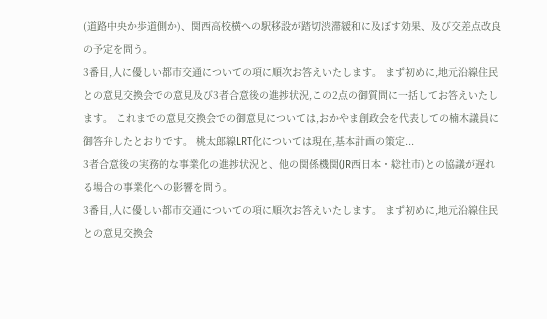(道路中央か歩道側か)、関西高校横への駅移設が踏切渋滞緩和に及ぼす効果、及び交差点改良の予定を問う。
3番目,人に優しい都市交通についての項に順次お答えいたします。 まず初めに,地元沿線住民との意見交換会での意見及び3者合意後の進捗状況,この2点の御質問に一括してお答えいたします。 これまでの意見交換会での御意見については,おかやま創政会を代表しての楠木議員に御答弁したとおりです。 桃太郎線LRT化については現在,基本計画の策定...
3者合意後の実務的な事業化の進捗状況と、他の関係機関(JR西日本・総社市)との協議が遅れる場合の事業化への影響を問う。
3番目,人に優しい都市交通についての項に順次お答えいたします。 まず初めに,地元沿線住民との意見交換会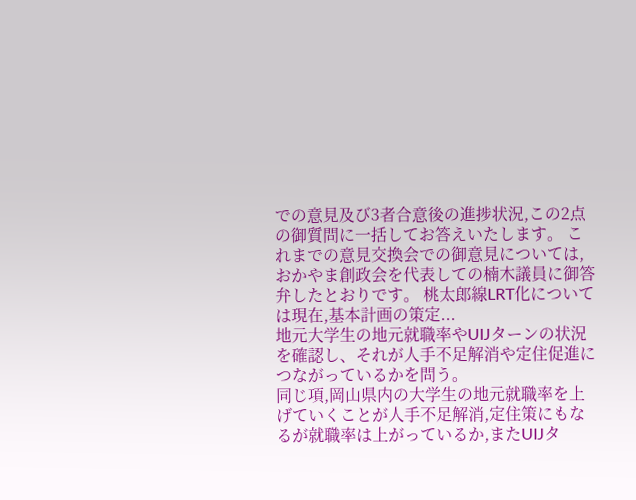での意見及び3者合意後の進捗状況,この2点の御質問に一括してお答えいたします。 これまでの意見交換会での御意見については,おかやま創政会を代表しての楠木議員に御答弁したとおりです。 桃太郎線LRT化については現在,基本計画の策定...
地元大学生の地元就職率やUIJターンの状況を確認し、それが人手不足解消や定住促進につながっているかを問う。
同じ項,岡山県内の大学生の地元就職率を上げていくことが人手不足解消,定住策にもなるが就職率は上がっているか,またUIJタ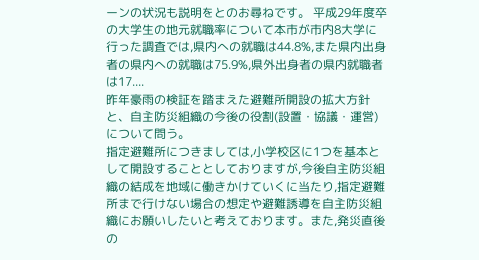ーンの状況も説明をとのお尋ねです。 平成29年度卒の大学生の地元就職率について本市が市内8大学に行った調査では,県内への就職は44.8%,また県内出身者の県内への就職は75.9%,県外出身者の県内就職者は17....
昨年豪雨の検証を踏まえた避難所開設の拡大方針と、自主防災組織の今後の役割(設置・協議・運営)について問う。
指定避難所につきましては,小学校区に1つを基本として開設することとしておりますが,今後自主防災組織の結成を地域に働きかけていくに当たり,指定避難所まで行けない場合の想定や避難誘導を自主防災組織にお願いしたいと考えております。また,発災直後の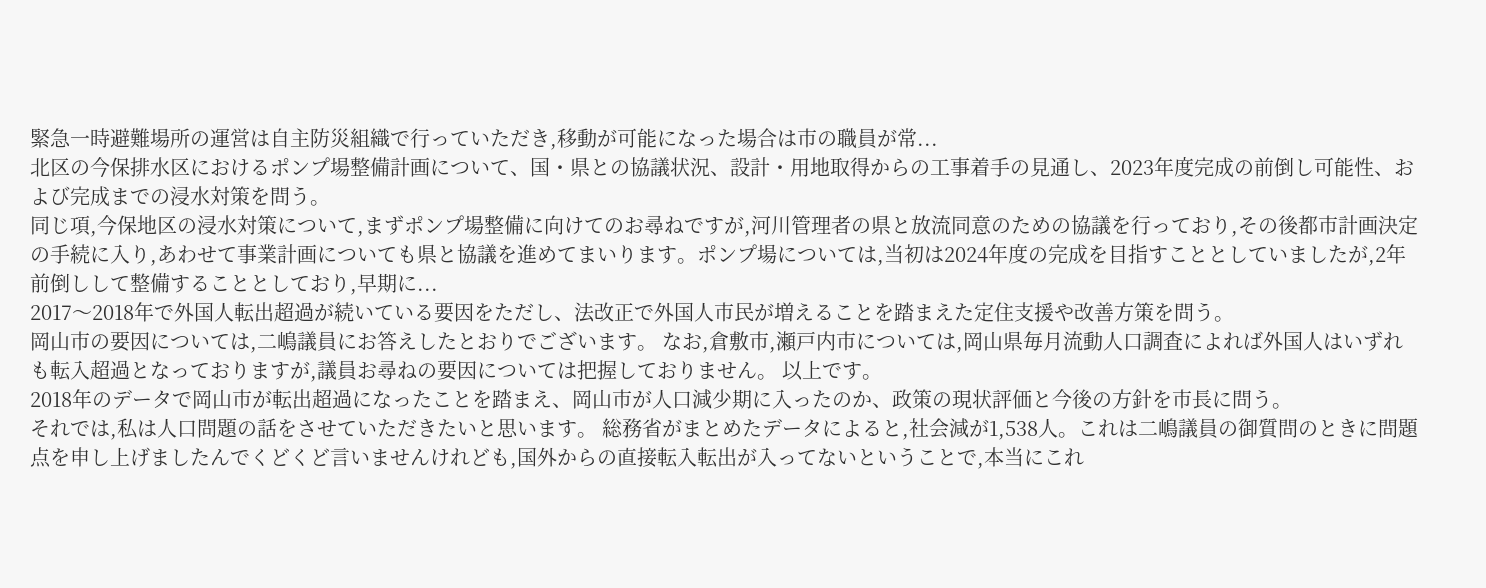緊急一時避難場所の運営は自主防災組織で行っていただき,移動が可能になった場合は市の職員が常...
北区の今保排水区におけるポンプ場整備計画について、国・県との協議状況、設計・用地取得からの工事着手の見通し、2023年度完成の前倒し可能性、および完成までの浸水対策を問う。
同じ項,今保地区の浸水対策について,まずポンプ場整備に向けてのお尋ねですが,河川管理者の県と放流同意のための協議を行っており,その後都市計画決定の手続に入り,あわせて事業計画についても県と協議を進めてまいります。ポンプ場については,当初は2024年度の完成を目指すこととしていましたが,2年前倒しして整備することとしており,早期に...
2017〜2018年で外国人転出超過が続いている要因をただし、法改正で外国人市民が増えることを踏まえた定住支援や改善方策を問う。
岡山市の要因については,二嶋議員にお答えしたとおりでございます。 なお,倉敷市,瀬戸内市については,岡山県毎月流動人口調査によれば外国人はいずれも転入超過となっておりますが,議員お尋ねの要因については把握しておりません。 以上です。
2018年のデータで岡山市が転出超過になったことを踏まえ、岡山市が人口減少期に入ったのか、政策の現状評価と今後の方針を市長に問う。
それでは,私は人口問題の話をさせていただきたいと思います。 総務省がまとめたデータによると,社会減が1,538人。これは二嶋議員の御質問のときに問題点を申し上げましたんでくどくど言いませんけれども,国外からの直接転入転出が入ってないということで,本当にこれ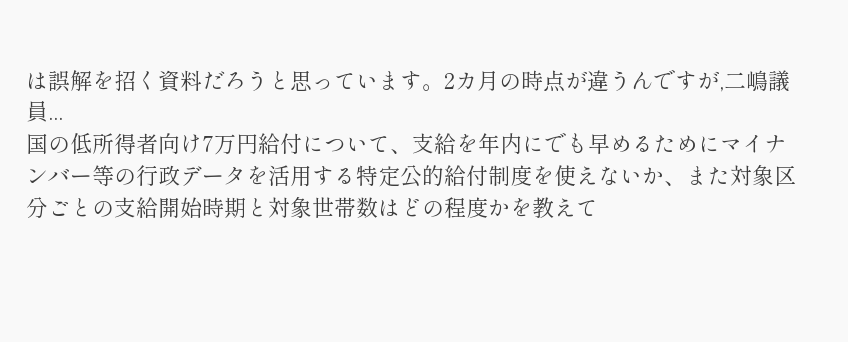は誤解を招く資料だろうと思っています。2カ月の時点が違うんですが,二嶋議員...
国の低所得者向け7万円給付について、支給を年内にでも早めるためにマイナンバー等の行政データを活用する特定公的給付制度を使えないか、また対象区分ごとの支給開始時期と対象世帯数はどの程度かを教えて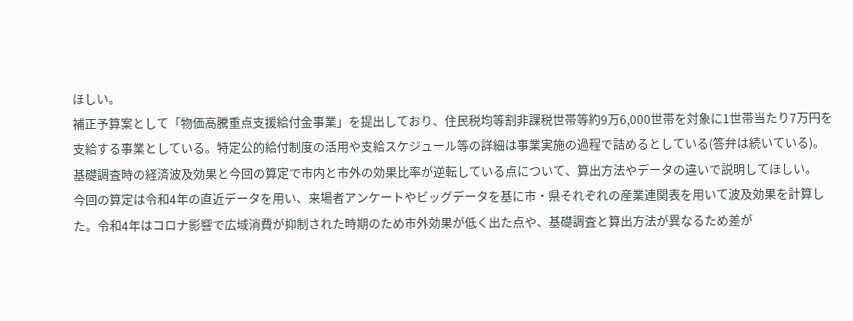ほしい。
補正予算案として「物価高騰重点支援給付金事業」を提出しており、住民税均等割非課税世帯等約9万6,000世帯を対象に1世帯当たり7万円を支給する事業としている。特定公的給付制度の活用や支給スケジュール等の詳細は事業実施の過程で詰めるとしている(答弁は続いている)。
基礎調査時の経済波及効果と今回の算定で市内と市外の効果比率が逆転している点について、算出方法やデータの違いで説明してほしい。
今回の算定は令和4年の直近データを用い、来場者アンケートやビッグデータを基に市・県それぞれの産業連関表を用いて波及効果を計算した。令和4年はコロナ影響で広域消費が抑制された時期のため市外効果が低く出た点や、基礎調査と算出方法が異なるため差が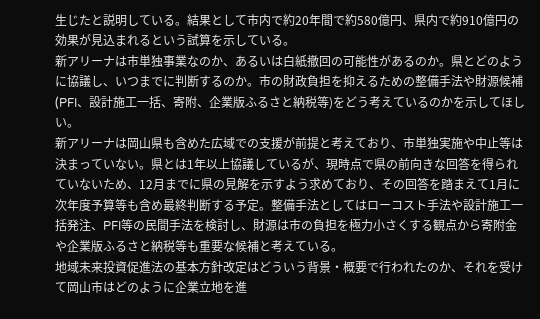生じたと説明している。結果として市内で約20年間で約580億円、県内で約910億円の効果が見込まれるという試算を示している。
新アリーナは市単独事業なのか、あるいは白紙撤回の可能性があるのか。県とどのように協議し、いつまでに判断するのか。市の財政負担を抑えるための整備手法や財源候補(PFI、設計施工一括、寄附、企業版ふるさと納税等)をどう考えているのかを示してほしい。
新アリーナは岡山県も含めた広域での支援が前提と考えており、市単独実施や中止等は決まっていない。県とは1年以上協議しているが、現時点で県の前向きな回答を得られていないため、12月までに県の見解を示すよう求めており、その回答を踏まえて1月に次年度予算等も含め最終判断する予定。整備手法としてはローコスト手法や設計施工一括発注、PFI等の民間手法を検討し、財源は市の負担を極力小さくする観点から寄附金や企業版ふるさと納税等も重要な候補と考えている。
地域未来投資促進法の基本方針改定はどういう背景・概要で行われたのか、それを受けて岡山市はどのように企業立地を進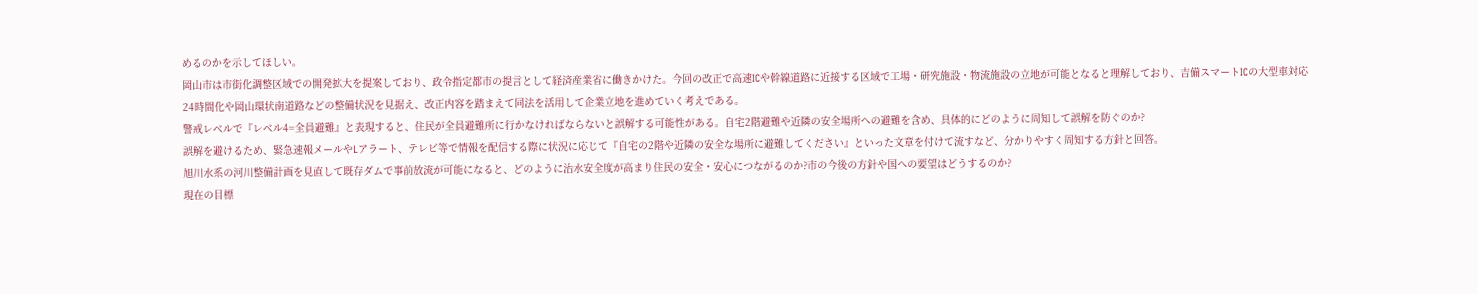めるのかを示してほしい。
岡山市は市街化調整区域での開発拡大を提案しており、政令指定都市の提言として経済産業省に働きかけた。今回の改正で高速ICや幹線道路に近接する区域で工場・研究施設・物流施設の立地が可能となると理解しており、吉備スマートICの大型車対応24時間化や岡山環状南道路などの整備状況を見据え、改正内容を踏まえて同法を活用して企業立地を進めていく考えである。
警戒レベルで『レベル4=全員避難』と表現すると、住民が全員避難所に行かなければならないと誤解する可能性がある。自宅2階避難や近隣の安全場所への避難を含め、具体的にどのように周知して誤解を防ぐのか?
誤解を避けるため、緊急速報メールやLアラート、テレビ等で情報を配信する際に状況に応じて『自宅の2階や近隣の安全な場所に避難してください』といった文章を付けて流すなど、分かりやすく周知する方針と回答。
旭川水系の河川整備計画を見直して既存ダムで事前放流が可能になると、どのように治水安全度が高まり住民の安全・安心につながるのか?市の今後の方針や国への要望はどうするのか?
現在の目標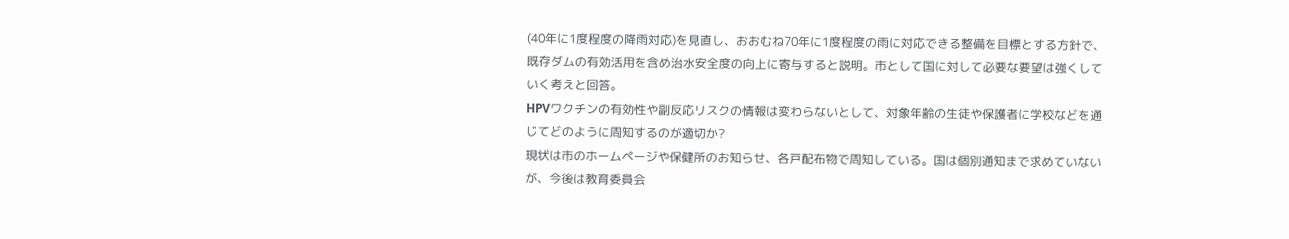(40年に1度程度の降雨対応)を見直し、おおむね70年に1度程度の雨に対応できる整備を目標とする方針で、既存ダムの有効活用を含め治水安全度の向上に寄与すると説明。市として国に対して必要な要望は強くしていく考えと回答。
HPVワクチンの有効性や副反応リスクの情報は変わらないとして、対象年齢の生徒や保護者に学校などを通じてどのように周知するのが適切か?
現状は市のホームページや保健所のお知らせ、各戸配布物で周知している。国は個別通知まで求めていないが、今後は教育委員会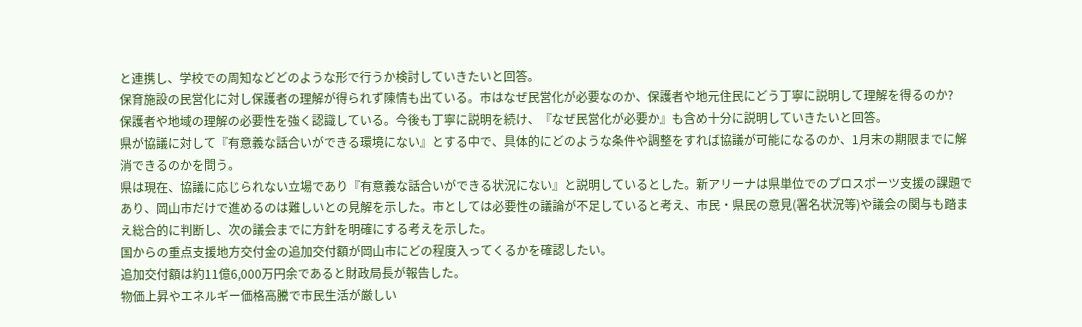と連携し、学校での周知などどのような形で行うか検討していきたいと回答。
保育施設の民営化に対し保護者の理解が得られず陳情も出ている。市はなぜ民営化が必要なのか、保護者や地元住民にどう丁寧に説明して理解を得るのか?
保護者や地域の理解の必要性を強く認識している。今後も丁寧に説明を続け、『なぜ民営化が必要か』も含め十分に説明していきたいと回答。
県が協議に対して『有意義な話合いができる環境にない』とする中で、具体的にどのような条件や調整をすれば協議が可能になるのか、1月末の期限までに解消できるのかを問う。
県は現在、協議に応じられない立場であり『有意義な話合いができる状況にない』と説明しているとした。新アリーナは県単位でのプロスポーツ支援の課題であり、岡山市だけで進めるのは難しいとの見解を示した。市としては必要性の議論が不足していると考え、市民・県民の意見(署名状況等)や議会の関与も踏まえ総合的に判断し、次の議会までに方針を明確にする考えを示した。
国からの重点支援地方交付金の追加交付額が岡山市にどの程度入ってくるかを確認したい。
追加交付額は約11億6,000万円余であると財政局長が報告した。
物価上昇やエネルギー価格高騰で市民生活が厳しい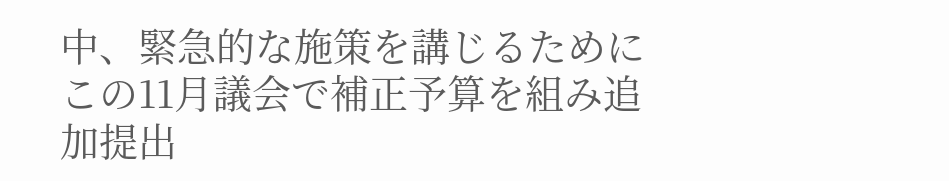中、緊急的な施策を講じるためにこの11月議会で補正予算を組み追加提出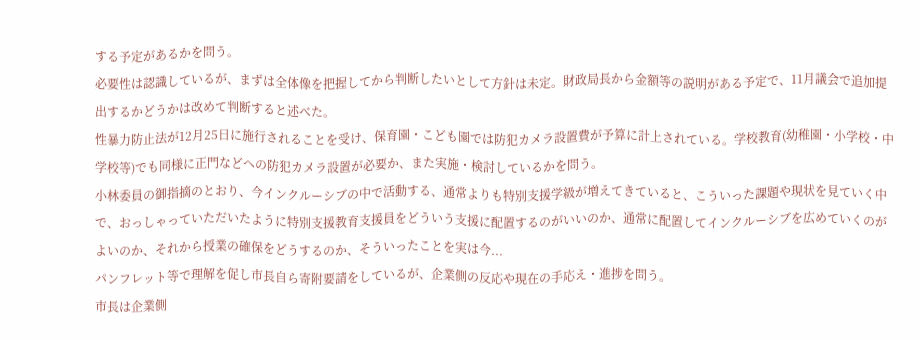する予定があるかを問う。
必要性は認識しているが、まずは全体像を把握してから判断したいとして方針は未定。財政局長から金額等の説明がある予定で、11月議会で追加提出するかどうかは改めて判断すると述べた。
性暴力防止法が12月25日に施行されることを受け、保育園・こども園では防犯カメラ設置費が予算に計上されている。学校教育(幼稚園・小学校・中学校等)でも同様に正門などへの防犯カメラ設置が必要か、また実施・検討しているかを問う。
小林委員の御指摘のとおり、今インクルーシブの中で活動する、通常よりも特別支援学級が増えてきていると、こういった課題や現状を見ていく中で、おっしゃっていただいたように特別支援教育支援員をどういう支援に配置するのがいいのか、通常に配置してインクルーシブを広めていくのがよいのか、それから授業の確保をどうするのか、そういったことを実は今...
パンフレット等で理解を促し市長自ら寄附要請をしているが、企業側の反応や現在の手応え・進捗を問う。
市長は企業側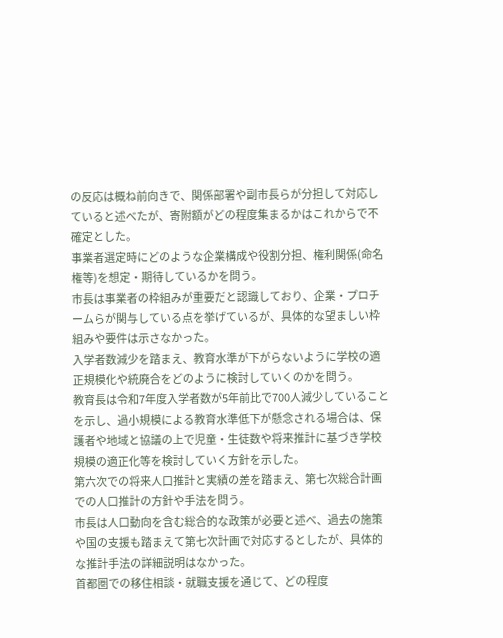の反応は概ね前向きで、関係部署や副市長らが分担して対応していると述べたが、寄附額がどの程度集まるかはこれからで不確定とした。
事業者選定時にどのような企業構成や役割分担、権利関係(命名権等)を想定・期待しているかを問う。
市長は事業者の枠組みが重要だと認識しており、企業・プロチームらが関与している点を挙げているが、具体的な望ましい枠組みや要件は示さなかった。
入学者数減少を踏まえ、教育水準が下がらないように学校の適正規模化や統廃合をどのように検討していくのかを問う。
教育長は令和7年度入学者数が5年前比で700人減少していることを示し、過小規模による教育水準低下が懸念される場合は、保護者や地域と協議の上で児童・生徒数や将来推計に基づき学校規模の適正化等を検討していく方針を示した。
第六次での将来人口推計と実績の差を踏まえ、第七次総合計画での人口推計の方針や手法を問う。
市長は人口動向を含む総合的な政策が必要と述べ、過去の施策や国の支援も踏まえて第七次計画で対応するとしたが、具体的な推計手法の詳細説明はなかった。
首都圏での移住相談・就職支援を通じて、どの程度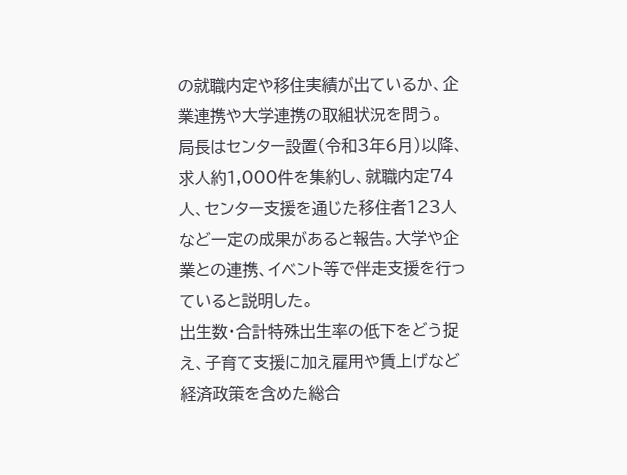の就職内定や移住実績が出ているか、企業連携や大学連携の取組状況を問う。
局長はセンター設置(令和3年6月)以降、求人約1,000件を集約し、就職内定74人、センター支援を通じた移住者123人など一定の成果があると報告。大学や企業との連携、イベント等で伴走支援を行っていると説明した。
出生数・合計特殊出生率の低下をどう捉え、子育て支援に加え雇用や賃上げなど経済政策を含めた総合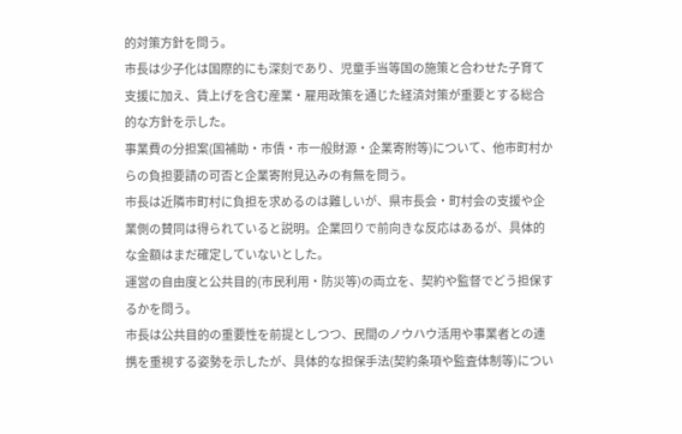的対策方針を問う。
市長は少子化は国際的にも深刻であり、児童手当等国の施策と合わせた子育て支援に加え、賃上げを含む産業・雇用政策を通じた経済対策が重要とする総合的な方針を示した。
事業費の分担案(国補助・市債・市一般財源・企業寄附等)について、他市町村からの負担要請の可否と企業寄附見込みの有無を問う。
市長は近隣市町村に負担を求めるのは難しいが、県市長会・町村会の支援や企業側の賛同は得られていると説明。企業回りで前向きな反応はあるが、具体的な金額はまだ確定していないとした。
運営の自由度と公共目的(市民利用・防災等)の両立を、契約や監督でどう担保するかを問う。
市長は公共目的の重要性を前提としつつ、民間のノウハウ活用や事業者との連携を重視する姿勢を示したが、具体的な担保手法(契約条項や監査体制等)につい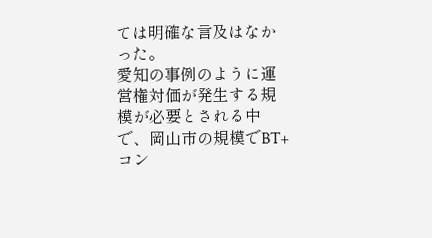ては明確な言及はなかった。
愛知の事例のように運営権対価が発生する規模が必要とされる中で、岡山市の規模でBT+コン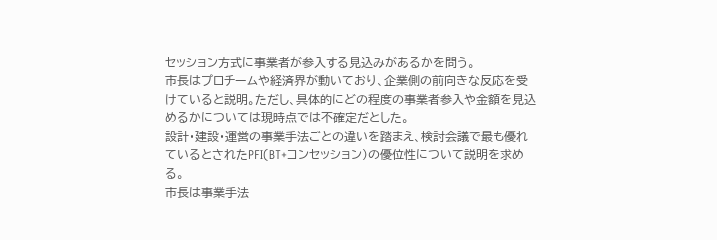セッション方式に事業者が参入する見込みがあるかを問う。
市長はプロチームや経済界が動いており、企業側の前向きな反応を受けていると説明。ただし、具体的にどの程度の事業者参入や金額を見込めるかについては現時点では不確定だとした。
設計・建設・運営の事業手法ごとの違いを踏まえ、検討会議で最も優れているとされたPFI(BT+コンセッション)の優位性について説明を求める。
市長は事業手法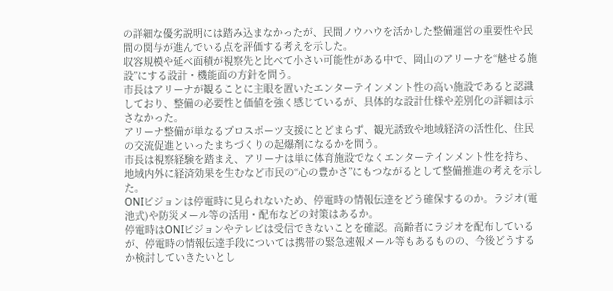の詳細な優劣説明には踏み込まなかったが、民間ノウハウを活かした整備運営の重要性や民間の関与が進んでいる点を評価する考えを示した。
収容規模や延べ面積が視察先と比べて小さい可能性がある中で、岡山のアリーナを“魅せる施設”にする設計・機能面の方針を問う。
市長はアリーナが観ることに主眼を置いたエンターテインメント性の高い施設であると認識しており、整備の必要性と価値を強く感じているが、具体的な設計仕様や差別化の詳細は示さなかった。
アリーナ整備が単なるプロスポーツ支援にとどまらず、観光誘致や地域経済の活性化、住民の交流促進といったまちづくりの起爆剤になるかを問う。
市長は視察経験を踏まえ、アリーナは単に体育施設でなくエンターテインメント性を持ち、地域内外に経済効果を生むなど市民の“心の豊かさ”にもつながるとして整備推進の考えを示した。
ONIビジョンは停電時に見られないため、停電時の情報伝達をどう確保するのか。ラジオ(電池式)や防災メール等の活用・配布などの対策はあるか。
停電時はONIビジョンやテレビは受信できないことを確認。高齢者にラジオを配布しているが、停電時の情報伝達手段については携帯の緊急速報メール等もあるものの、今後どうするか検討していきたいとし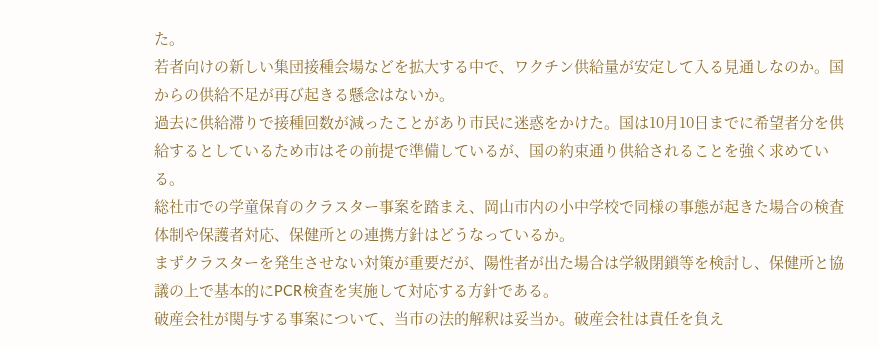た。
若者向けの新しい集団接種会場などを拡大する中で、ワクチン供給量が安定して入る見通しなのか。国からの供給不足が再び起きる懸念はないか。
過去に供給滞りで接種回数が減ったことがあり市民に迷惑をかけた。国は10月10日までに希望者分を供給するとしているため市はその前提で準備しているが、国の約束通り供給されることを強く求めている。
総社市での学童保育のクラスター事案を踏まえ、岡山市内の小中学校で同様の事態が起きた場合の検査体制や保護者対応、保健所との連携方針はどうなっているか。
まずクラスターを発生させない対策が重要だが、陽性者が出た場合は学級閉鎖等を検討し、保健所と協議の上で基本的にPCR検査を実施して対応する方針である。
破産会社が関与する事案について、当市の法的解釈は妥当か。破産会社は責任を負え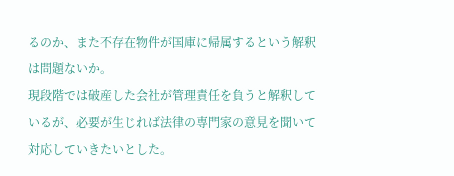るのか、また不存在物件が国庫に帰属するという解釈は問題ないか。
現段階では破産した会社が管理責任を負うと解釈しているが、必要が生じれば法律の専門家の意見を聞いて対応していきたいとした。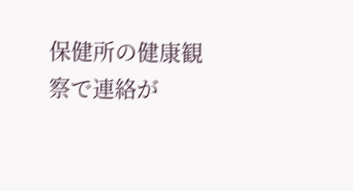保健所の健康観察で連絡が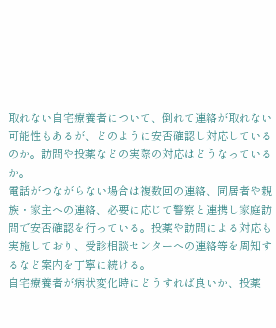取れない自宅療養者について、倒れて連絡が取れない可能性もあるが、どのように安否確認し対応しているのか。訪問や投薬などの実際の対応はどうなっているか。
電話がつながらない場合は複数回の連絡、同居者や親族・家主への連絡、必要に応じて警察と連携し家庭訪問で安否確認を行っている。投薬や訪問による対応も実施しており、受診相談センターへの連絡等を周知するなど案内を丁寧に続ける。
自宅療養者が病状変化時にどうすれば良いか、投薬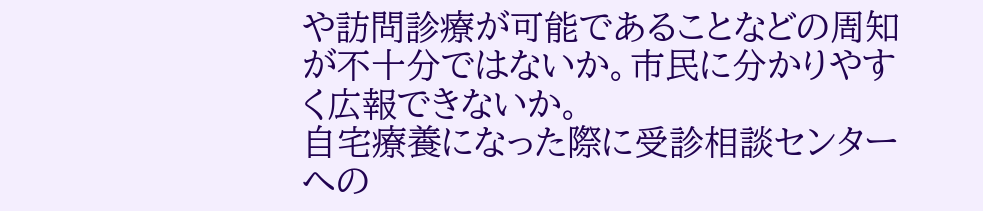や訪問診療が可能であることなどの周知が不十分ではないか。市民に分かりやすく広報できないか。
自宅療養になった際に受診相談センターへの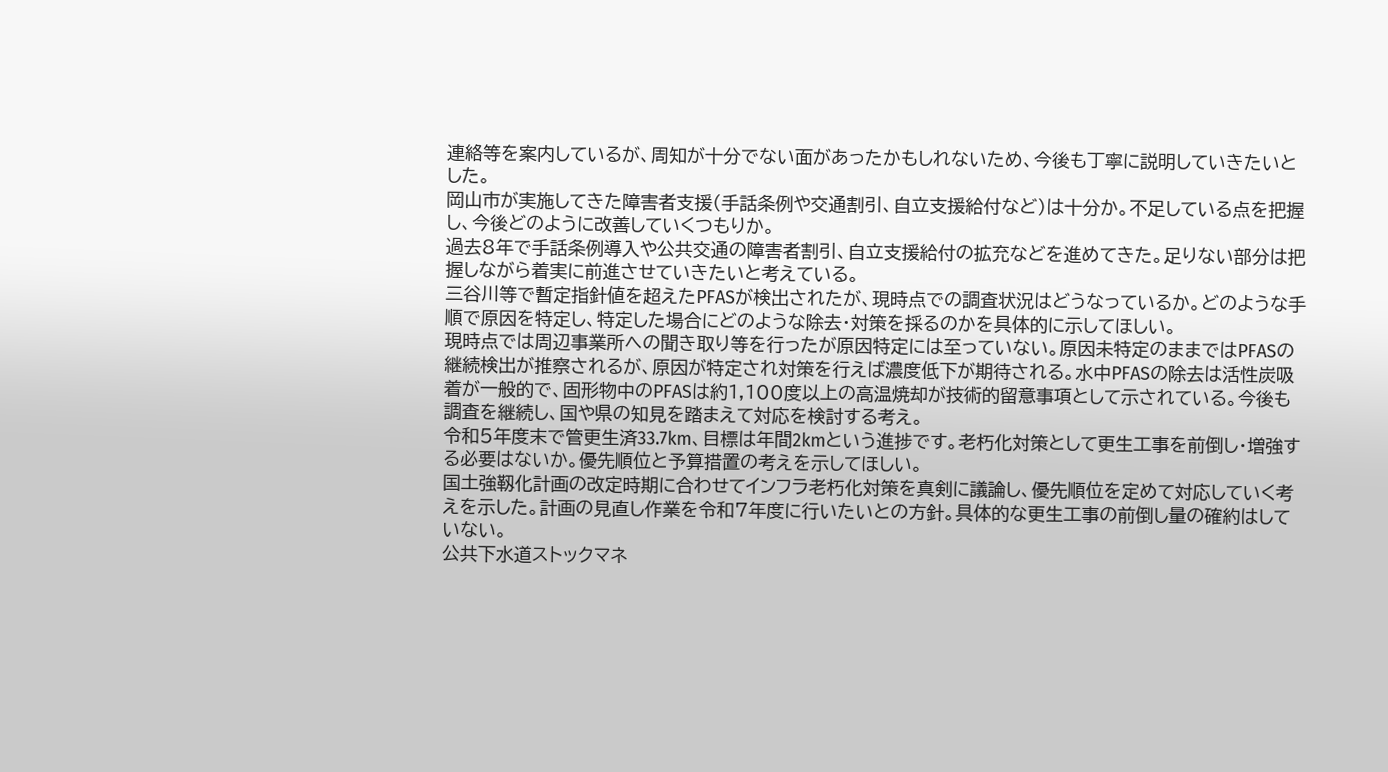連絡等を案内しているが、周知が十分でない面があったかもしれないため、今後も丁寧に説明していきたいとした。
岡山市が実施してきた障害者支援(手話条例や交通割引、自立支援給付など)は十分か。不足している点を把握し、今後どのように改善していくつもりか。
過去8年で手話条例導入や公共交通の障害者割引、自立支援給付の拡充などを進めてきた。足りない部分は把握しながら着実に前進させていきたいと考えている。
三谷川等で暫定指針値を超えたPFASが検出されたが、現時点での調査状況はどうなっているか。どのような手順で原因を特定し、特定した場合にどのような除去・対策を採るのかを具体的に示してほしい。
現時点では周辺事業所への聞き取り等を行ったが原因特定には至っていない。原因未特定のままではPFASの継続検出が推察されるが、原因が特定され対策を行えば濃度低下が期待される。水中PFASの除去は活性炭吸着が一般的で、固形物中のPFASは約1,100度以上の高温焼却が技術的留意事項として示されている。今後も調査を継続し、国や県の知見を踏まえて対応を検討する考え。
令和5年度末で管更生済33.7km、目標は年間2kmという進捗です。老朽化対策として更生工事を前倒し・増強する必要はないか。優先順位と予算措置の考えを示してほしい。
国土強靱化計画の改定時期に合わせてインフラ老朽化対策を真剣に議論し、優先順位を定めて対応していく考えを示した。計画の見直し作業を令和7年度に行いたいとの方針。具体的な更生工事の前倒し量の確約はしていない。
公共下水道ストックマネ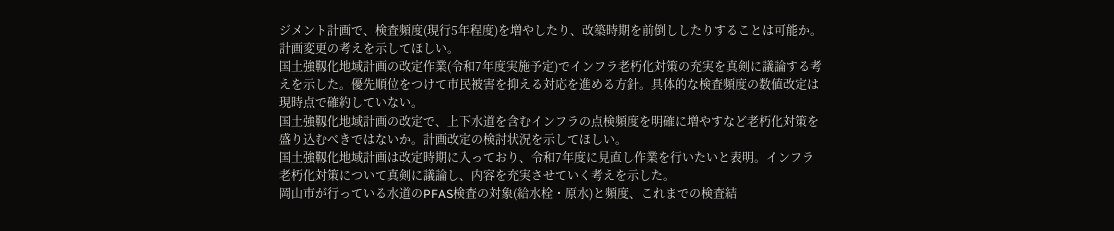ジメント計画で、検査頻度(現行5年程度)を増やしたり、改築時期を前倒ししたりすることは可能か。計画変更の考えを示してほしい。
国土強靱化地域計画の改定作業(令和7年度実施予定)でインフラ老朽化対策の充実を真剣に議論する考えを示した。優先順位をつけて市民被害を抑える対応を進める方針。具体的な検査頻度の数値改定は現時点で確約していない。
国土強靱化地域計画の改定で、上下水道を含むインフラの点検頻度を明確に増やすなど老朽化対策を盛り込むべきではないか。計画改定の検討状況を示してほしい。
国土強靱化地域計画は改定時期に入っており、令和7年度に見直し作業を行いたいと表明。インフラ老朽化対策について真剣に議論し、内容を充実させていく考えを示した。
岡山市が行っている水道のPFAS検査の対象(給水栓・原水)と頻度、これまでの検査結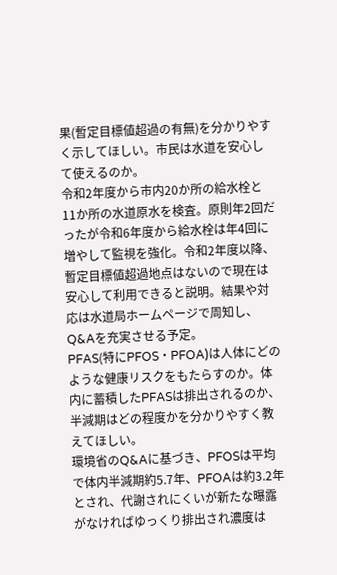果(暫定目標値超過の有無)を分かりやすく示してほしい。市民は水道を安心して使えるのか。
令和2年度から市内20か所の給水栓と11か所の水道原水を検査。原則年2回だったが令和6年度から給水栓は年4回に増やして監視を強化。令和2年度以降、暫定目標値超過地点はないので現在は安心して利用できると説明。結果や対応は水道局ホームページで周知し、Q&Aを充実させる予定。
PFAS(特にPFOS・PFOA)は人体にどのような健康リスクをもたらすのか。体内に蓄積したPFASは排出されるのか、半減期はどの程度かを分かりやすく教えてほしい。
環境省のQ&Aに基づき、PFOSは平均で体内半減期約5.7年、PFOAは約3.2年とされ、代謝されにくいが新たな曝露がなければゆっくり排出され濃度は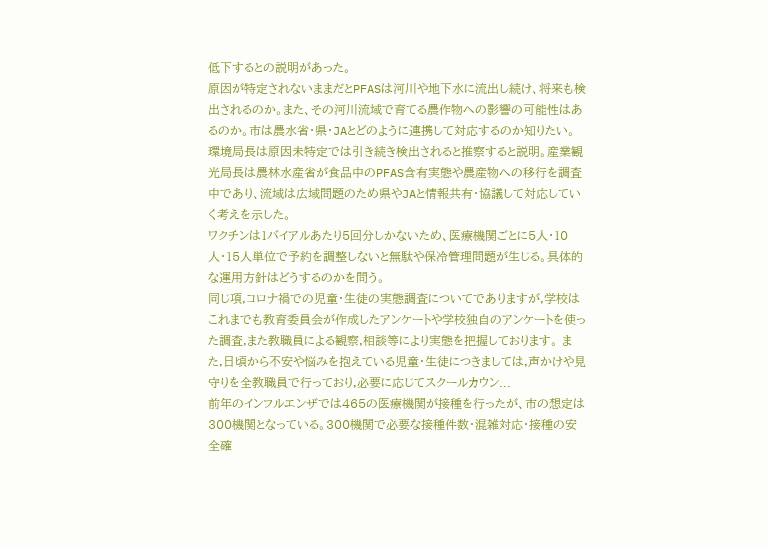低下するとの説明があった。
原因が特定されないままだとPFASは河川や地下水に流出し続け、将来も検出されるのか。また、その河川流域で育てる農作物への影響の可能性はあるのか。市は農水省・県・JAとどのように連携して対応するのか知りたい。
環境局長は原因未特定では引き続き検出されると推察すると説明。産業観光局長は農林水産省が食品中のPFAS含有実態や農産物への移行を調査中であり、流域は広域問題のため県やJAと情報共有・協議して対応していく考えを示した。
ワクチンは1バイアルあたり5回分しかないため、医療機関ごとに5人・10人・15人単位で予約を調整しないと無駄や保冷管理問題が生じる。具体的な運用方針はどうするのかを問う。
同じ項,コロナ禍での児童・生徒の実態調査についてでありますが,学校はこれまでも教育委員会が作成したアンケートや学校独自のアンケートを使った調査,また教職員による観察,相談等により実態を把握しております。 また,日頃から不安や悩みを抱えている児童・生徒につきましては,声かけや見守りを全教職員で行っており,必要に応じてスクールカウン...
前年のインフルエンザでは465の医療機関が接種を行ったが、市の想定は300機関となっている。300機関で必要な接種件数・混雑対応・接種の安全確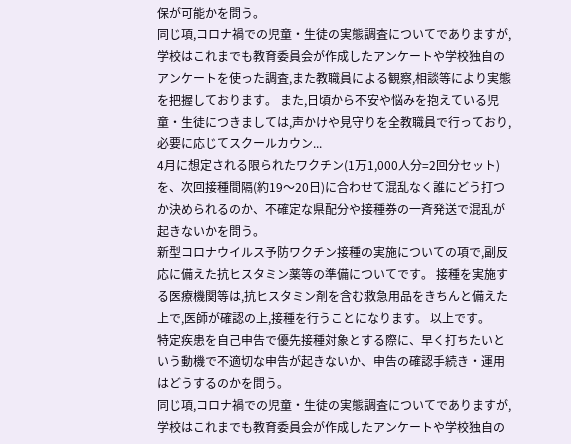保が可能かを問う。
同じ項,コロナ禍での児童・生徒の実態調査についてでありますが,学校はこれまでも教育委員会が作成したアンケートや学校独自のアンケートを使った調査,また教職員による観察,相談等により実態を把握しております。 また,日頃から不安や悩みを抱えている児童・生徒につきましては,声かけや見守りを全教職員で行っており,必要に応じてスクールカウン...
4月に想定される限られたワクチン(1万1,000人分=2回分セット)を、次回接種間隔(約19〜20日)に合わせて混乱なく誰にどう打つか決められるのか、不確定な県配分や接種券の一斉発送で混乱が起きないかを問う。
新型コロナウイルス予防ワクチン接種の実施についての項で,副反応に備えた抗ヒスタミン薬等の準備についてです。 接種を実施する医療機関等は,抗ヒスタミン剤を含む救急用品をきちんと備えた上で,医師が確認の上,接種を行うことになります。 以上です。
特定疾患を自己申告で優先接種対象とする際に、早く打ちたいという動機で不適切な申告が起きないか、申告の確認手続き・運用はどうするのかを問う。
同じ項,コロナ禍での児童・生徒の実態調査についてでありますが,学校はこれまでも教育委員会が作成したアンケートや学校独自の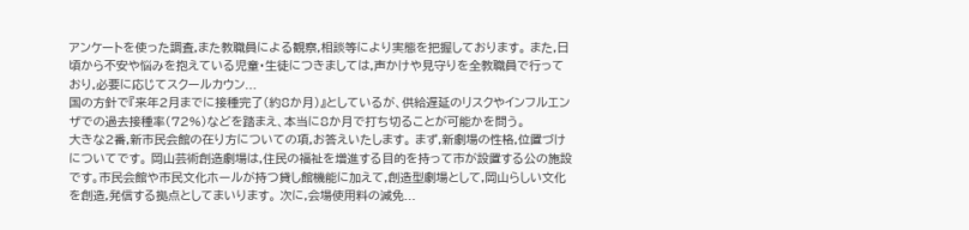アンケートを使った調査,また教職員による観察,相談等により実態を把握しております。 また,日頃から不安や悩みを抱えている児童・生徒につきましては,声かけや見守りを全教職員で行っており,必要に応じてスクールカウン...
国の方針で『来年2月までに接種完了(約8か月)』としているが、供給遅延のリスクやインフルエンザでの過去接種率(72%)などを踏まえ、本当に8か月で打ち切ることが可能かを問う。
大きな2番,新市民会館の在り方についての項,お答えいたします。 まず,新劇場の性格,位置づけについてです。 岡山芸術創造劇場は,住民の福祉を増進する目的を持って市が設置する公の施設です。市民会館や市民文化ホールが持つ貸し館機能に加えて,創造型劇場として,岡山らしい文化を創造,発信する拠点としてまいります。 次に,会場使用料の減免...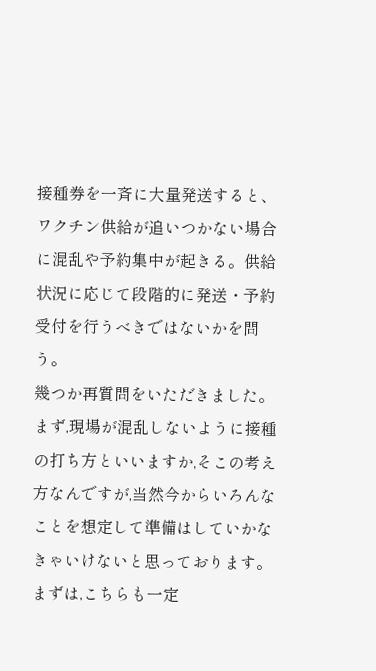接種券を一斉に大量発送すると、ワクチン供給が追いつかない場合に混乱や予約集中が起きる。供給状況に応じて段階的に発送・予約受付を行うべきではないかを問う。
幾つか再質問をいただきました。 まず,現場が混乱しないように接種の打ち方といいますか,そこの考え方なんですが,当然今からいろんなことを想定して準備はしていかなきゃいけないと思っております。 まずは,こちらも一定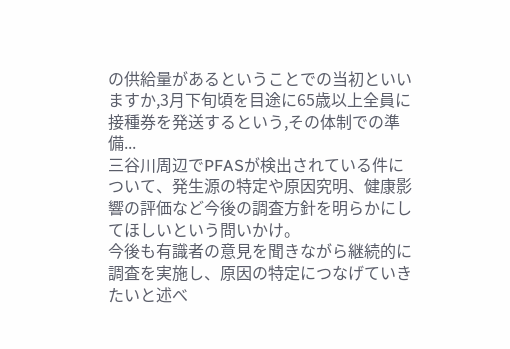の供給量があるということでの当初といいますか,3月下旬頃を目途に65歳以上全員に接種券を発送するという,その体制での準備...
三谷川周辺でPFASが検出されている件について、発生源の特定や原因究明、健康影響の評価など今後の調査方針を明らかにしてほしいという問いかけ。
今後も有識者の意見を聞きながら継続的に調査を実施し、原因の特定につなげていきたいと述べ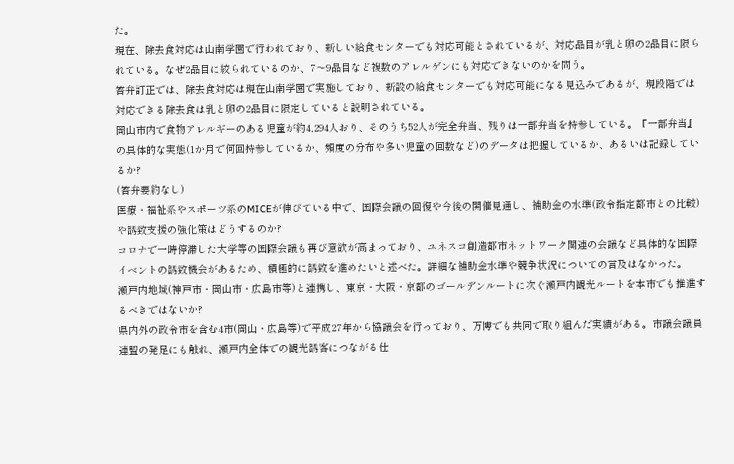た。
現在、除去食対応は山南学園で行われており、新しい給食センターでも対応可能とされているが、対応品目が乳と卵の2品目に限られている。なぜ2品目に絞られているのか、7〜9品目など複数のアレルゲンにも対応できないのかを問う。
答弁訂正では、除去食対応は現在山南学園で実施しており、新設の給食センターでも対応可能になる見込みであるが、現段階では対応できる除去食は乳と卵の2品目に限定していると説明されている。
岡山市内で食物アレルギーのある児童が約4,294人おり、そのうち52人が完全弁当、残りは一部弁当を持参している。『一部弁当』の具体的な実態(1か月で何回持参しているか、頻度の分布や多い児童の回数など)のデータは把握しているか、あるいは記録しているか?
(答弁要約なし)
医療・福祉系やスポーツ系のMICEが伸びている中で、国際会議の回復や今後の開催見通し、補助金の水準(政令指定都市との比較)や誘致支援の強化策はどうするのか?
コロナで一時停滞した大学等の国際会議も再び意欲が高まっており、ユネスコ創造都市ネットワーク関連の会議など具体的な国際イベントの誘致機会があるため、積極的に誘致を進めたいと述べた。詳細な補助金水準や競争状況についての言及はなかった。
瀬戸内地域(神戸市・岡山市・広島市等)と連携し、東京・大阪・京都のゴールデンルートに次ぐ瀬戸内観光ルートを本市でも推進するべきではないか?
県内外の政令市を含む4市(岡山・広島等)で平成27年から協議会を行っており、万博でも共同で取り組んだ実績がある。市議会議員連盟の発足にも触れ、瀬戸内全体での観光誘客につながる仕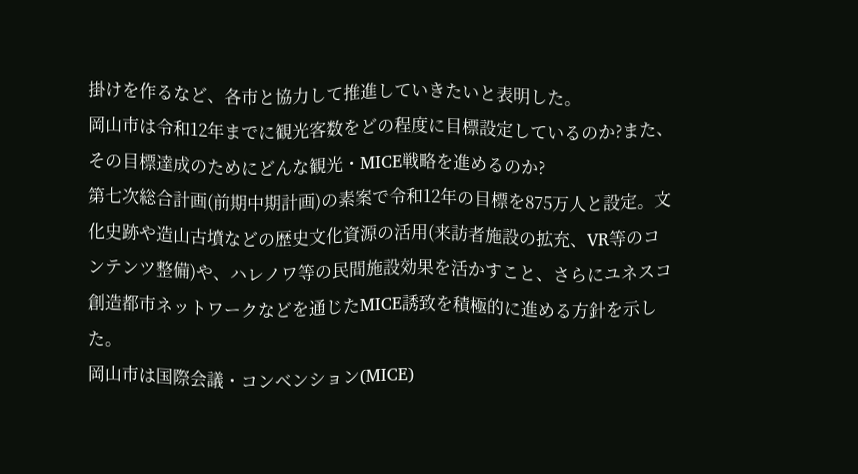掛けを作るなど、各市と協力して推進していきたいと表明した。
岡山市は令和12年までに観光客数をどの程度に目標設定しているのか?また、その目標達成のためにどんな観光・MICE戦略を進めるのか?
第七次総合計画(前期中期計画)の素案で令和12年の目標を875万人と設定。文化史跡や造山古墳などの歴史文化資源の活用(来訪者施設の拡充、VR等のコンテンツ整備)や、ハレノワ等の民間施設効果を活かすこと、さらにユネスコ創造都市ネットワークなどを通じたMICE誘致を積極的に進める方針を示した。
岡山市は国際会議・コンベンション(MICE)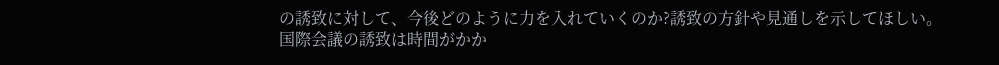の誘致に対して、今後どのように力を入れていくのか?誘致の方針や見通しを示してほしい。
国際会議の誘致は時間がかか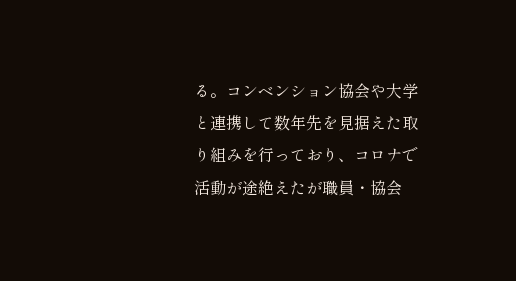る。コンベンション協会や大学と連携して数年先を見据えた取り組みを行っており、コロナで活動が途絶えたが職員・協会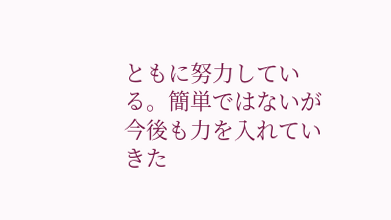ともに努力している。簡単ではないが今後も力を入れていきた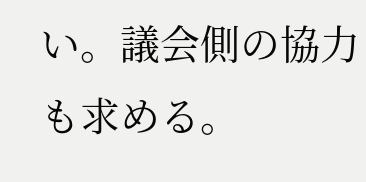い。議会側の協力も求める。